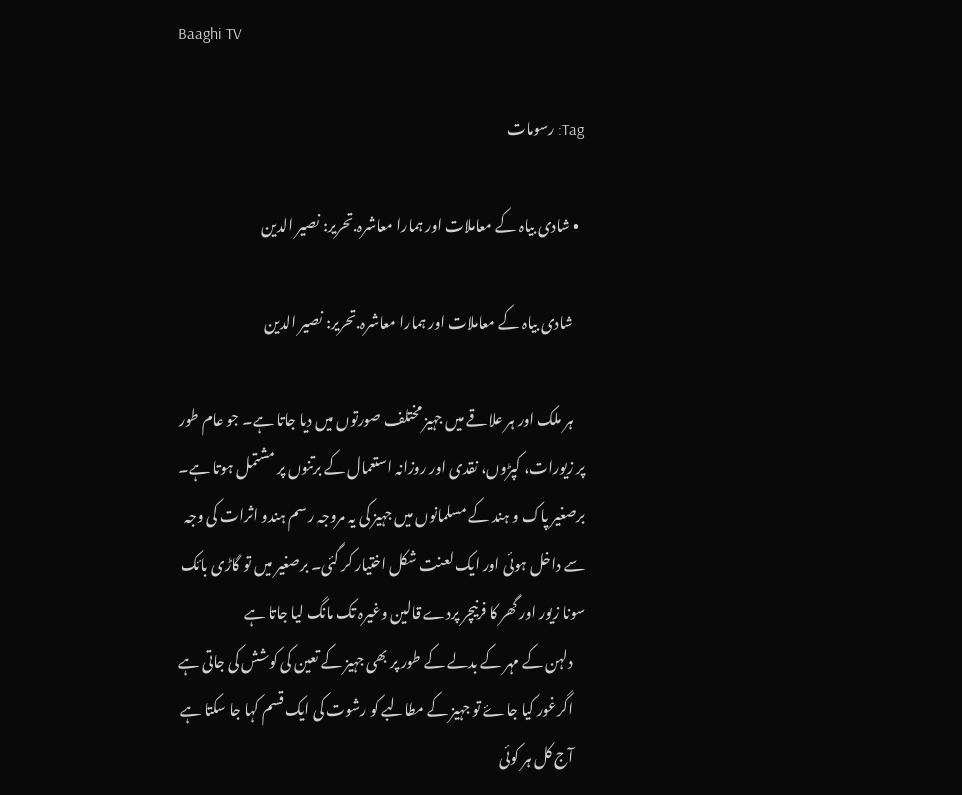Baaghi TV

Tag: رسومات

  • شادی بیاہ کے معاملات اور ہمارا معاشرہ.تحریر: نصیر الدین

    شادی بیاہ کے معاملات اور ہمارا معاشرہ.تحریر: نصیر الدین

    ہر ملک اور ہر علاقے میں جہیز مختلف صورتوں میں دیا جاتا ہے۔ جو عام طور پر زیورات، کپڑوں، نقدی اور روزانہ استعمال کے برتنوں پر مشتمل ہوتا ہے۔ برصغیر پاک و ہند کے مسلمانوں میں جہیز کی یہ مروجہ رسم ہندو اثرات کی وجہ سے داخل ہوئی اور ایک لعنت شکل اختیار کر گئی۔ برصغیر میں تو گاڑی بائک سونا زیور اور گھر کا فرنیچر پردے قالین وغیرہ تک مانگ لیا جاتا ہے
    دلہن کے مہر کے بدلے کے طور پر بھی جہیز کے تعین کی کوشش کی جاتی ہے
    اگرغور کیا جاۓ تو جہیز کے مطالبے کو رشوت کی ایک قسم کہا جا سکتا ہے
    آج کل ہر کوئی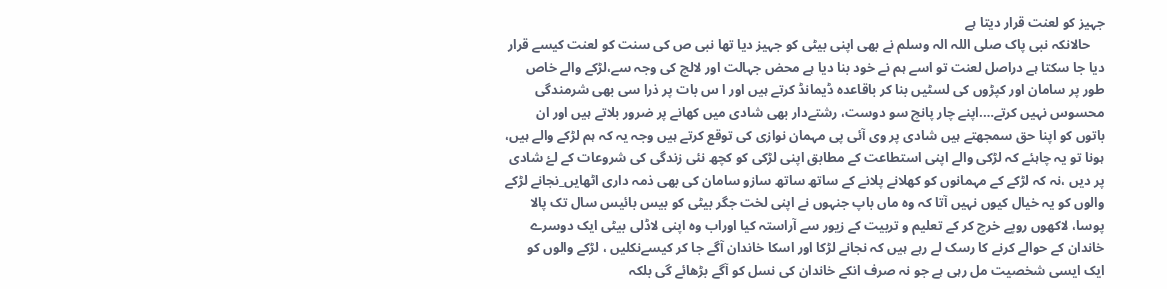جہیز کو لعنت قرار دیتا ہے
    حالانکہ نبی پاک صلی اللہ الہ وسلم نے بھی اپنی بیٹی کو جہیز دیا تھا نبی ص کی سنت کو لعنت کیسے قرار دیا جا سکتا ہے دراصل لعنت تو اسے ہم نے خود بنا دیا ہے محض جہالت اور لالچ کی وجہ سے،لڑکے والے خاص طور پر سامان اور کپڑوں کی لسٹیں بنا کر باقاعدہ ڈیمانڈ کرتے ہیں اور ا س بات پر ذرا سی بھی شرمندگی محسوس نہیں کرتے….اپنے چار پانچ سو دوست، رشتےدار بھی شادی میں کھانے پر ضرور بلاتے ہیں اور ان باتوں کو اپنا حق سمجھتے ہیں شادی پر وی آئی پی مہمان نوازی کی توقع کرتے ہیں وجہ یہ کہ ہم لڑکے والے ہیں، ہونا تو یہ چاہئے کہ لڑکی والے اپنی استطاعت کے مطابق اپنی لڑکی کو کچھ نئی زندگی کی شروعات کے لۓ شادی پر دیں ،نہ کہ لڑکے کے مہمانوں کو کھلانے پلانے کے ساتھ ساتھ سازو سامان کی بھی ذمہ داری اٹھایں_نجانے لڑکے والوں کو یہ خیال کیوں نہیں آتا کہ وہ ماں باپ جنہوں نے اپنی لخت جگر بیٹی کو بیس بائیس سال تک پالا پوسا، لاکھوں روپے خرچ کر کے تعلیم و تربیت کے زیور سے آراستہ کیا اوراب وہ اپنی لاڈلی بیٹی ایک دوسرے خاندان کے حوالے کرنے کا رسک لے رہے ہیں کہ نجانے لڑکا اور اسکا خاندان آگے جا کر کیسےنکلیں ، لڑکے والوں کو ایک ایسی شخصیت مل رہی ہے جو نہ صرف انکے خاندان کی نسل کو آگے بڑھائے گی بلکہ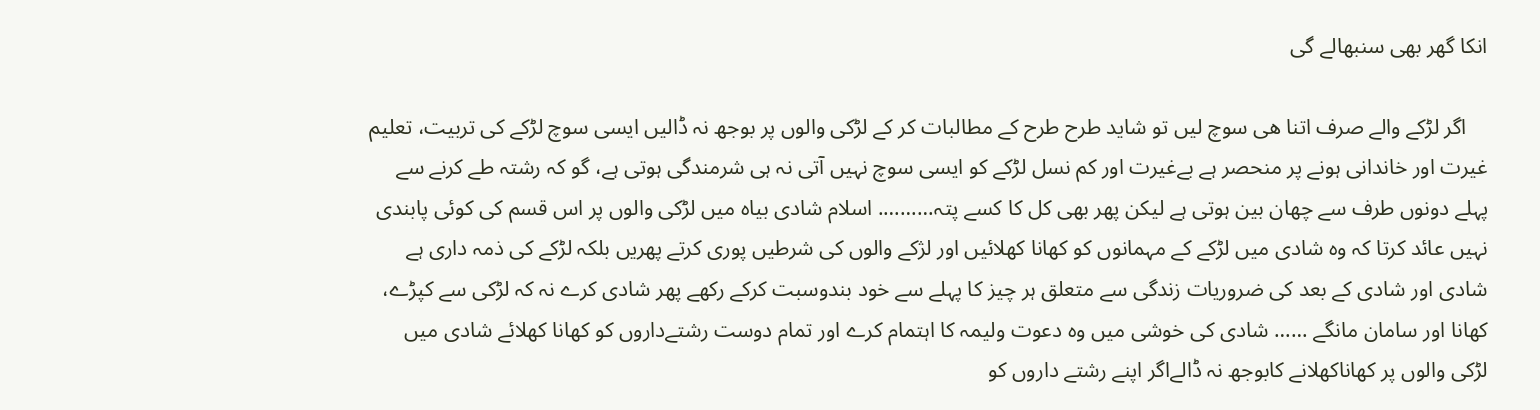انکا گھر بھی سنبھالے گی

    اگر لڑکے والے صرف اتنا ھی سوچ لیں تو شاید طرح طرح کے مطالبات کر کے لڑکی والوں پر بوجھ نہ ڈالیں ایسی سوچ لڑکے کی تربیت، تعلیم غیرت اور خاندانی ہونے پر منحصر ہے بےغیرت اور کم نسل لڑکے کو ایسی سوچ نہیں آتی نہ ہی شرمندگی ہوتی ہے، گو کہ رشتہ طے کرنے سے پہلے دونوں طرف سے چھان بین ہوتی ہے لیکن پھر بھی کل کا کسے پتہ………. اسلام شادی بیاہ میں لڑکی والوں پر اس قسم کی کوئی پابندی نہیں عائد کرتا کہ وہ شادی میں لڑکے کے مہمانوں کو کھانا کھلائیں اور لژکے والوں کی شرطیں پوری کرتے پھریں بلکہ لڑکے کی ذمہ داری ہے شادی اور شادی کے بعد کی ضروریات زندگی سے متعلق ہر چیز کا پہلے سے خود بندوسبت کرکے رکھے پھر شادی کرے نہ کہ لڑکی سے کپڑے، کھانا اور سامان مانگے …… شادی کی خوشی میں وہ دعوت ولیمہ کا اہتمام کرے اور تمام دوست رشتےداروں کو کھانا کھلائے شادی میں لڑکی والوں پر کھاناکھلانے کابوجھ نہ ڈالےاگر اپنے رشتے داروں کو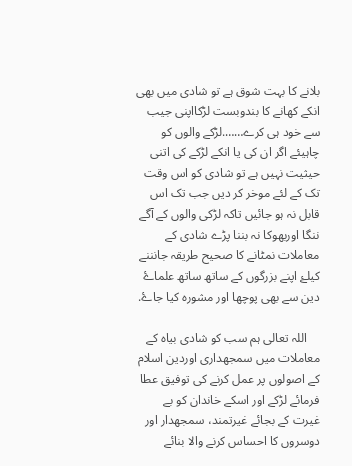بلانے کا بہت شوق ہے تو شادی میں بھی انکے کھانے کا بندوبست لڑکااپنی جیب سے خود ہی کرے…….لڑکے والوں کو چاہیئے اگر ان کی یا انکے لڑکے کی اتنی حیثیت نہیں ہے تو شادی کو اس وقت تک کے لئے موخر کر دیں جب تک اس قابل نہ ہو جائیں تاکہ لڑکی والوں کے آگے ننگا اوربھوکا نہ بننا پڑے شادی کے معاملات نمٹانے کا صحیح طریقہ جانننے کیلۓ اپنے بزرگوں کے ساتھ ساتھ علماۓ دین سے بھی پوچھا اور مشورہ کیا جاۓ.

    اللہ تعالی ہم سب کو شادی بیاہ کے معاملات میں سمجھداری اوردین اسلام کے اصولوں پر عمل کرنے کی توفیق عطا فرمائے لڑکے اور اسکے خاندان کو بے غیرت کے بجائے غیرتمند، سمجھدار اور دوسروں کا احساس کرنے والا بنائے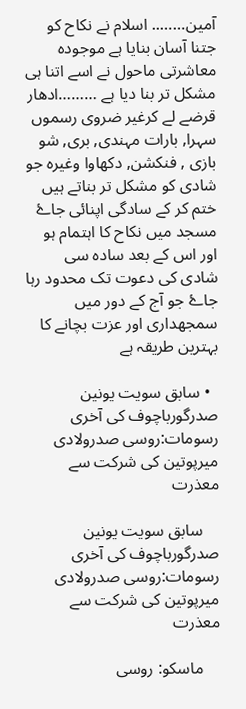آمین…….. اسلام نے نکاح کو جتنا آسان بنایا ہے موجودہ معاشرتی ماحول نے اسے اتنا ہی مشکل تر بنا دیا ہے ………ادھار قرضے لے کرغیر ضروی رسموں سہرا, بارات مہندی, بری, شو بازی , فنکشن, دکھاوا وغیرہ جو شادی کو مشکل تر بناتے ہیں ختم کر کے سادگی اپنائی جاۓ مسجد میں نکاح کا اہتمام ہو اور اس کے بعد سادہ سی شادی کی دعوت تک محدود رہا جاۓ جو آج کے دور میں سمجھداری اور عزت بچانے کا بہترین طریقہ ہے

  • سابق سویت یونین صدرگورباچوف کی آخری رسومات:روسی صدرولادی میرپوتین کی شرکت سے معذرت

    سابق سویت یونین صدرگورباچوف کی آخری رسومات:روسی صدرولادی میرپوتین کی شرکت سے معذرت

    ماسکو: روسی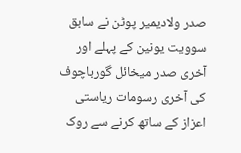صدر ولادیمیر پوٹن نے سابق سوویت یونین کے پہلے اور آخری صدر میخائل گورباچوف کی آخری رسومات ریاستی اعزاز کے ساتھ کرنے سے روک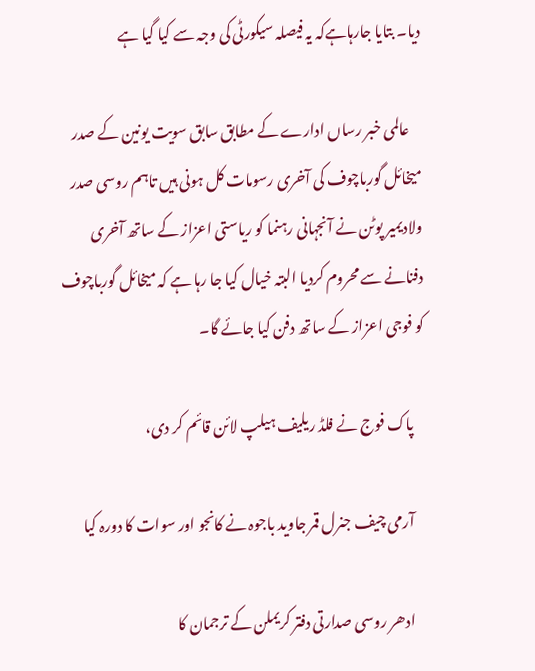دیا۔ بتایا جارہاہےکہ یہ فیصلہ سیکورٹی کی وجہ سے کیا گیا ہے

    عالمی خبر رساں ادارے کے مطابق سابق سویت یونین کے صدر میخائل گورباچوف کی آخری رسومات کل ہونی ہیں تاہم روسی صدر ولادیمیر پوٹن نے آنجہانی رہنما کو ریاستی اعزاز کے ساتھ آخری دفنانے سے محروم کردیا البتہ خیال کیا جا رہا ہے کہ میخائل گورباچوف کو فوجی اعزاز کے ساتھ دفن کیا جائے گا۔

    پاک فوج نے فلڈ ریلیف ہیلپ لائن قائم کر دی،

    آرمی چیف جنرل قمر جاوید باجوہ نے کانجو اور سوات کا دورہ کیا

    ادھر روسی صدارتی دفتر کریملن کے ترجمان کا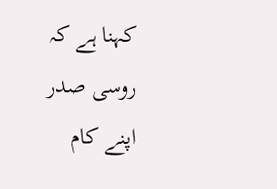کہنا ہے کہ روسی صدر اپنے کام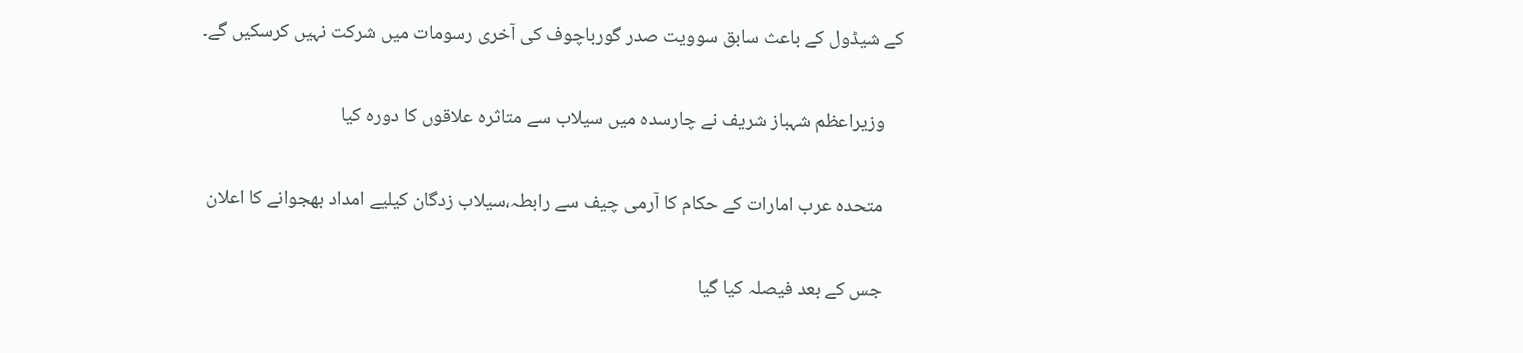کے شیڈول کے باعث سابق سوویت صدر گورباچوف کی آخری رسومات میں شرکت نہیں کرسکیں گے۔

    وزیراعظم شہباز شریف نے چارسدہ میں سیلاب سے متاثرہ علاقوں کا دورہ کیا

    متحدہ عرب امارات کے حکام کا آرمی چیف سے رابطہ،سیلاب زدگان کیلیے امداد بھجوانے کا اعلان

    جس کے بعد فیصلہ کیا گیا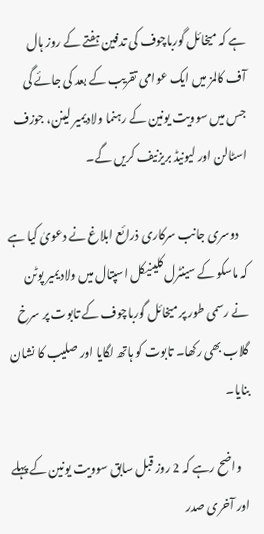ہے کہ میخائل گورباچوف کی تدفین ہفتے کے روز ہال آف کالمز میں ایک عوامی تقریب کے بعد کی جائے گی جس میں سوویت یونین کے رہنما ولادیمیر لینن، جوزف اسٹالن اور لیونیڈ بریزنیف کریں گے۔

    دوسری جانب سرکاری ذرائع ابلاغ نے دعویٰ کیا ہے کہ ماسکو کے سینٹرل کلینیکل اسپتال میں ولادیمیر پوٹن نے رسمی طور پر میخائل گورباچوف کے تابوت پر سرخ گلاب بھی رکھا۔ تابوت کو ہاتھ لگایا اور صلیب کا نشان بنایا۔

    واضح رہے کہ 2 روز قبل سابق سوویت یونین کے پہلے اور آخری صدر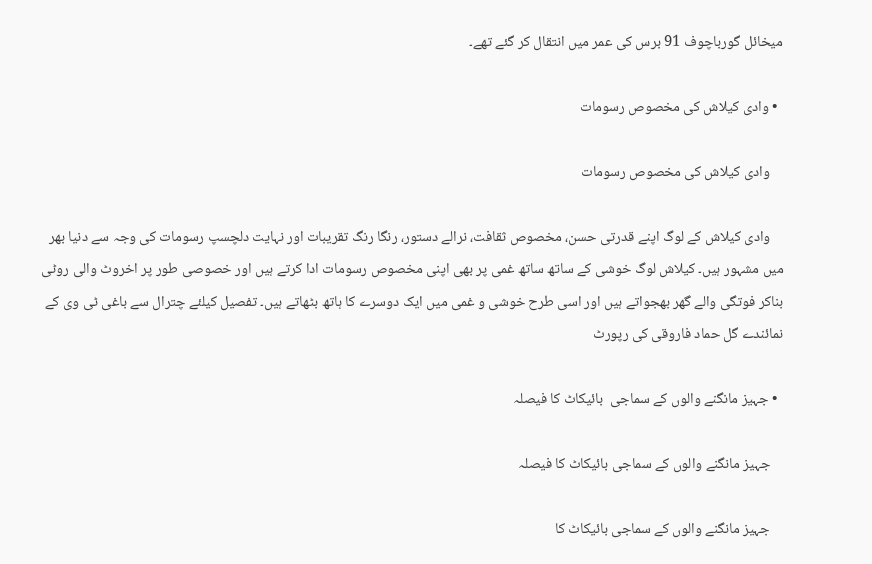میخائل گورباچوف 91 برس کی عمر میں انتقال کر گئے تھے۔

  • وادی کیلاش کی مخصوص رسومات

    وادی کیلاش کی مخصوص رسومات

    وادی کیلاش کے لوگ اپنے قدرتی حسن، مخصوص ثقافت، نرالے دستور، رنگا رنگ تقریبات اور نہایت دلچسپ رسومات کی وجہ سے دنیا بھر میں مشہور ہیں۔ کیلاش لوگ خوشی کے ساتھ ساتھ غمی پر بھی اپنی مخصوص رسومات ادا کرتے ہیں اور خصوصی طور پر اخروٹ والی روٹی بناکر فوتگی والے گھر بھجواتے ہیں اور اسی طرح خوشی و غمی میں ایک دوسرے کا ہاتھ بٹھاتے ہیں۔ تفصیل کیلئے چترال سے باغی ٹی وی کے نمائندے گل حماد فاروقی کی رپورٹ

  • جہیز مانگنے والوں کے سماجی  بائیکاٹ کا فیصلہ

    جہیز مانگنے والوں کے سماجی بائیکاٹ کا فیصلہ

    جہیز مانگنے والوں کے سماجی بائیکاٹ کا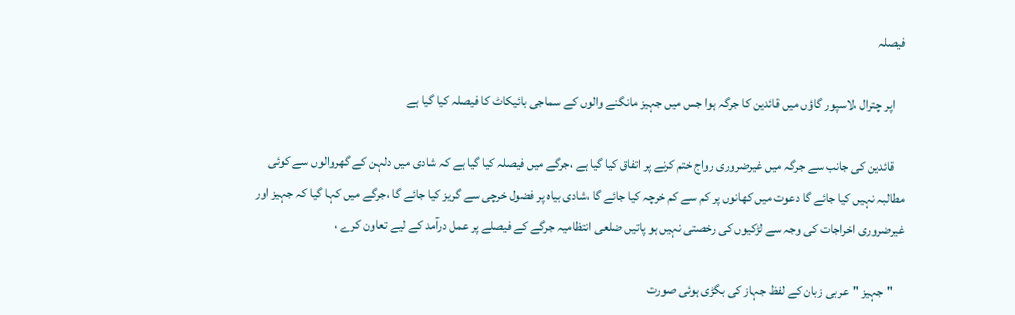فیصلہ

    اپر چترال ،لاسپور گاؤں میں قائدین کا جرگہ ہوا جس میں جہیز مانگنے والوں کے سماجی بائیکاٹ کا فیصلہ کیا گیا ہے

    قائدین کی جانب سے جرگہ میں غیرضروری رواج ختم کرنے پر اتفاق کیا گیا ہے ،جرگے میں فیصلہ کیا گیا ہے کہ شادی میں دلہن کے گھروالوں سے کوئی مطالبہ نہیں کیا جائے گا دعوت میں کھانوں پر کم سے کم خرچہ کیا جائے گا ،شادی بیاہ پر فضول خرچی سے گریز کیا جائے گا ،جرگے میں کہا گیا کہ جہیز اور غیرضروری اخراجات کی وجہ سے لڑکیوں کی رخصتی نہیں ہو پاتیں ضلعی انتظامیہ جرگے کے فیصلے پر عمل درآمد کے لیے تعاون کرے ،

    "جہیز "عربی زبان کے لفظ جہاز کی بگڑی ہوئی صورت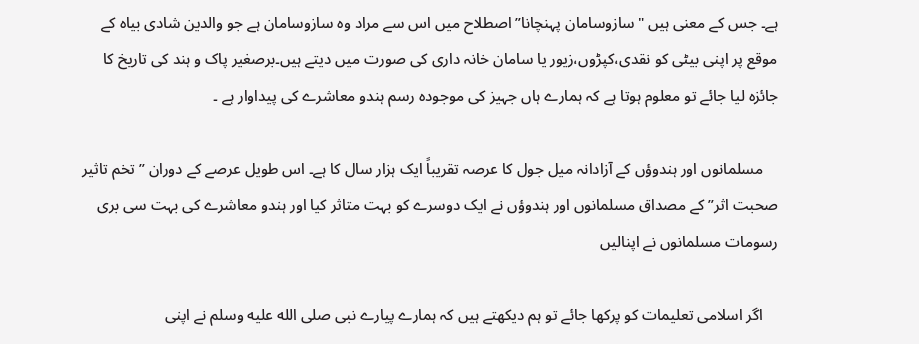ہے۔ جس کے معنی ہیں "سازوسامان پہنچانا” اصطلاح میں اس سے مراد وہ سازوسامان ہے جو والدین شادی بیاہ کے موقع پر اپنی بیٹی کو نقدی،کپڑوں،زیور یا سامان خانہ داری کی صورت میں دیتے ہیں۔برصغیر پاک و ہند کی تاریخ کا جائزہ لیا جائے تو معلوم ہوتا ہے کہ ہمارے ہاں جہیز کی موجودہ رسم ہندو معاشرے کی پیداوار ہے ۔

    مسلمانوں اور ہندوؤں کے آزادانہ میل جول کا عرصہ تقریباً ایک ہزار سال کا ہے۔ اس طویل عرصے کے دوران ” تخم تاثیر صحبت اثر” کے مصداق مسلمانوں اور ہندوؤں نے ایک دوسرے کو بہت متاثر کیا اور ہندو معاشرے کی بہت سی بری رسومات مسلمانوں نے اپنالیں

    اگر اسلامی تعلیمات کو پرکھا جائے تو ہم دیکھتے ہیں کہ ہمارے پیارے نبی صلى الله عليه وسلم نے اپنی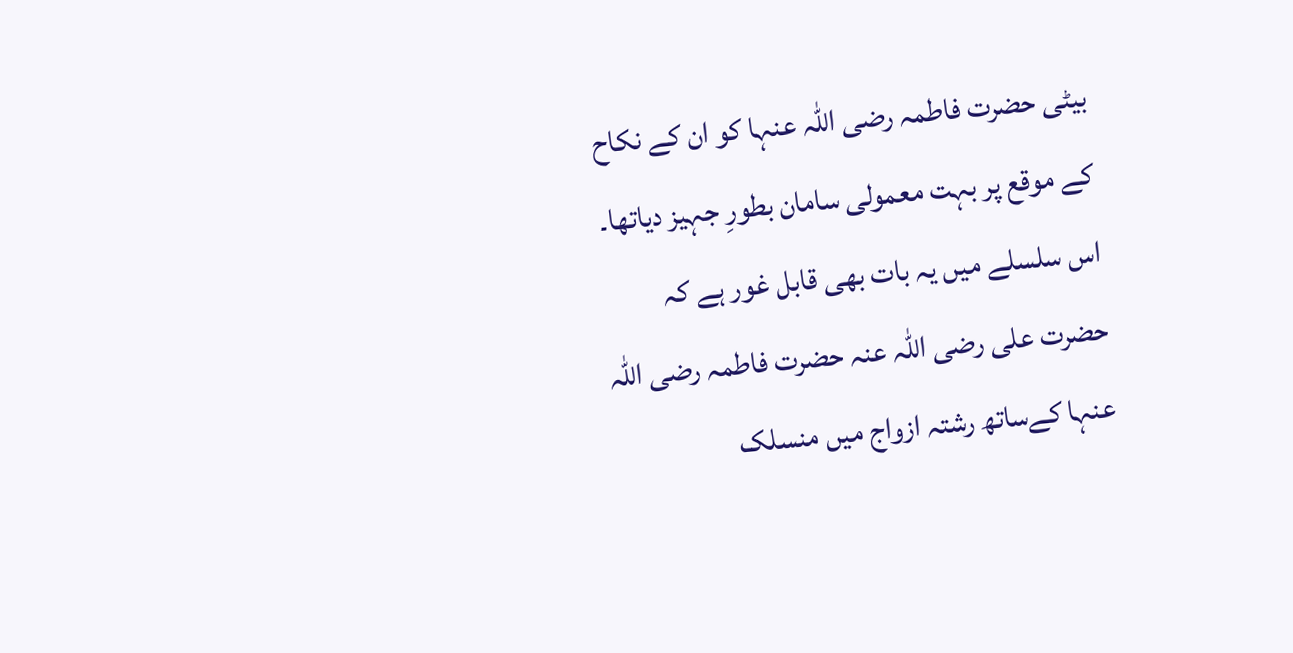بیٹی حضرت فاطمہ رضی اللّٰہ عنہا کو ان کے نکاح کے موقع پر بہت معمولی سامان بطورِ جہیز دیاتھا۔ اس سلسلے میں یہ بات بھی قابل غور ہے کہ حضرت علی رضی اللّٰہ عنہ حضرت فاطمہ رضی اللّٰہ عنہا کےساتھ رشتہ ازواج میں منسلک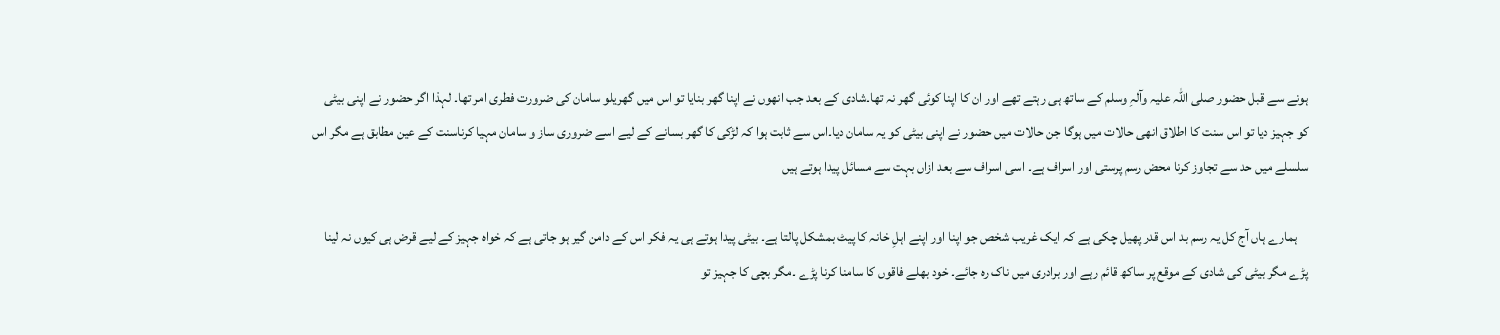ہونے سے قبل حضور صلی اللّٰہ علیہ وآلہِ وسلم کے ساتھ ہی رہتے تھے اور ان کا اپنا کوئی گھر نہ تھا۔شادی کے بعد جب انھوں نے اپنا گھر بنایا تو اس میں گھریلو سامان کی ضرورت فطری امر تھا۔ لہذا اگر حضور نے اپنی بیٹی کو جہیز دیا تو اس سنت کا اطلاق انھی حالات میں ہوگا جن حالات میں حضور نے اپنی بیٹی کو یہ سامان دیا۔اس سے ثابت ہوا کہ لڑکی کا گھر بسانے کے لیے اسے ضروری ساز و سامان مہیا کرناسنت کے عین مطابق ہے مگر اس سلسلے میں حد سے تجاوز کرنا محض رسم پرستی اور اسراف ہے۔ اسی اسراف سے بعد ازاں بہت سے مسائل پیدا ہوتے ہیں

    ہمارے ہاں آج کل یہ رسم بد اس قدر پھیل چکی ہے کہ ایک غریب شخص جو اپنا اور اپنے اہلِ خانہ کا پیٹ بمشکل پالتا ہے۔ بیٹی پیدا ہوتے ہی یہ فکر اس کے دامن گیر ہو جاتی ہے کہ خواہ جہیز کے لیے قرض ہی کیوں نہ لینا پڑے مگر بیٹی کی شادی کے موقع پر ساکھ قائم رہے اور برادری میں ناک رہ جائے۔ خود بھلے فاقوں کا سامنا کرنا پڑے ۔مگر بچی کا جہیز تو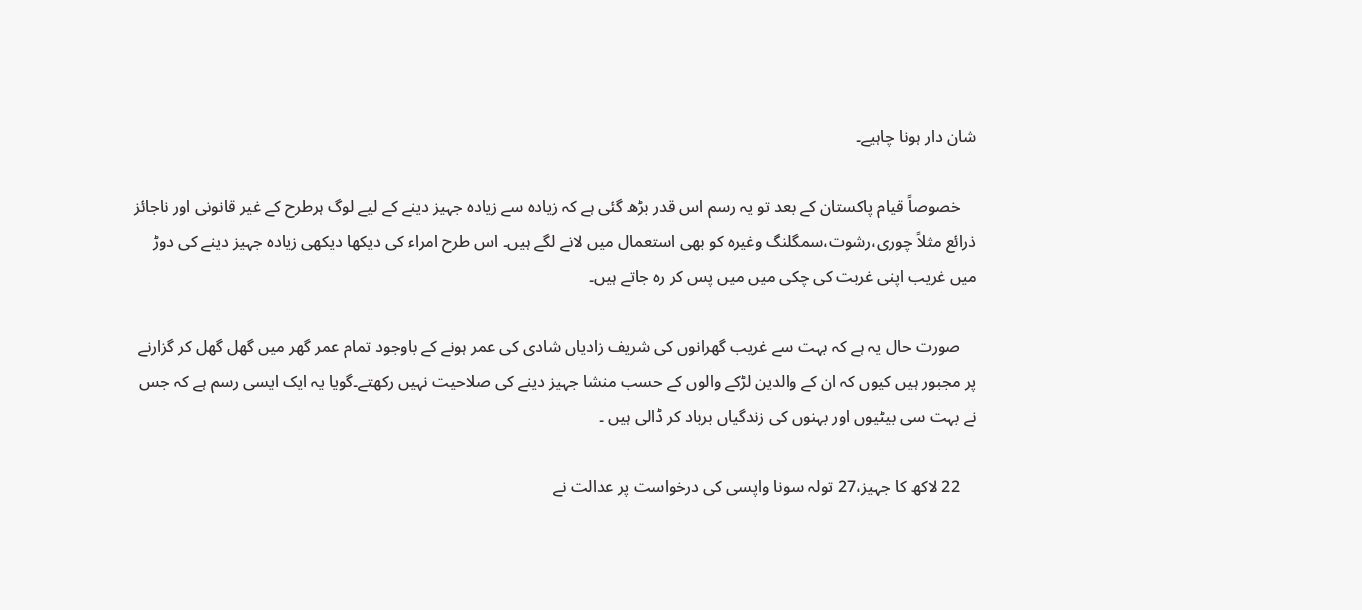شان دار ہونا چاہیے۔

    خصوصاً قیام پاکستان کے بعد تو یہ رسم اس قدر بڑھ گئی ہے کہ زیادہ سے زیادہ جہیز دینے کے لیے لوگ ہرطرح کے غیر قانونی اور ناجائز ذرائع مثلاً چوری،رشوت،سمگلنگ وغیرہ کو بھی استعمال میں لانے لگے ہیں۔ اس طرح امراء کی دیکھا دیکھی زیاده جہیز دینے کی دوڑ میں غریب اپنی غربت کی چکی میں میں پس کر رہ جاتے ہیں۔

    صورت حال یہ ہے کہ بہت سے غریب گھرانوں کی شریف زادیاں شادی کی عمر ہونے کے باوجود تمام عمر گھر میں گھل گھل کر گزارنے پر مجبور ہیں کیوں کہ ان کے والدین لڑکے والوں کے حسب منشا جہیز دینے کی صلاحیت نہیں رکھتے۔گویا یہ ایک ایسی رسم ہے کہ جس نے بہت سی بیٹیوں اور بہنوں کی زندگیاں برباد کر ڈالی ہیں ۔

    22 لاکھ کا جہیز،27 تولہ سونا واپسی کی درخواست پر عدالت نے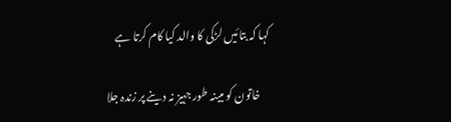کہا کہ بتائیں لڑکی کا والد کیا کام کرتا ہے

     خاتون کو مبینہ طور جہیز نہ دینے پر زندہ جلا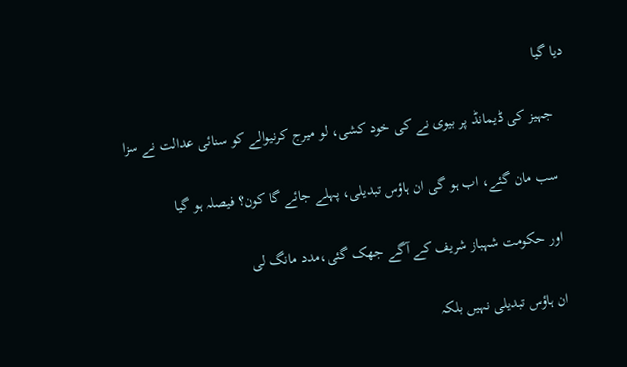دیا گیا

    جہیز کی ڈیمانڈ پر بیوی نے کی خود کشی، لو میرج کرنیوالے کو سنائی عدالت نے سزا

    سب مان گئے، اب ہو گی ان ہاؤس تبدیلی، پہلے جائے گا کون؟ فیصلہ ہو گیا

    اور حکومت شہباز شریف کے آگے جھک گئی،مدد مانگ لی

    ان ہاؤس تبدیلی نہیں بلکہ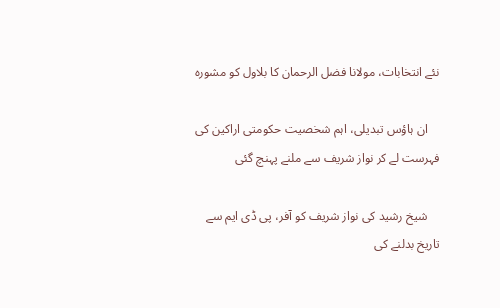نئے انتخابات، مولانا فضل الرحمان کا بلاول کو مشورہ

    ان ہاؤس تبدیلی، اہم شخصیت حکومتی اراکین کی فہرست لے کر نواز شریف سے ملنے پہنچ گئی

    شیخ رشید کی نواز شریف کو آفر، پی ڈی ایم سے تاریخ بدلنے کی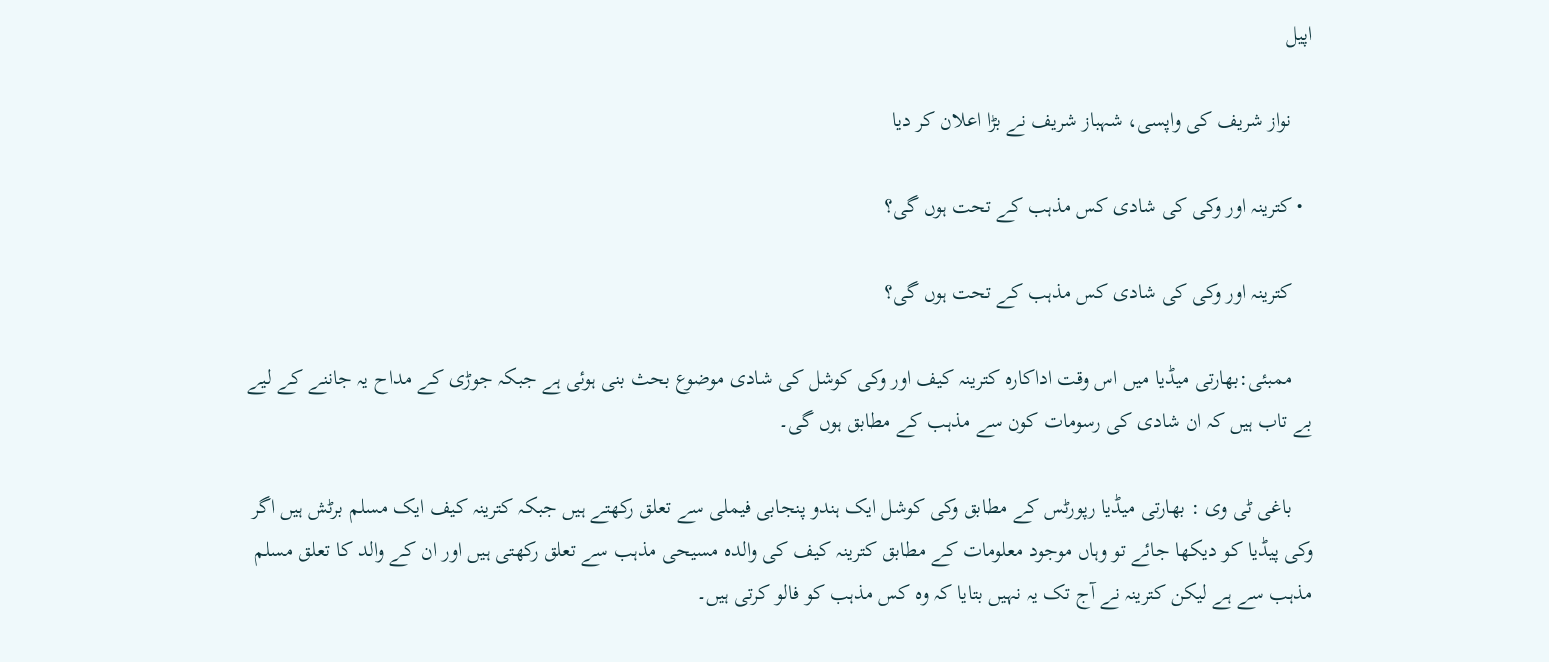اپیل

    نواز شریف کی واپسی، شہباز شریف نے بڑا اعلان کر دیا

  • کترینہ اور وکی کی شادی کس مذہب کے تحت ہوں گی؟

    کترینہ اور وکی کی شادی کس مذہب کے تحت ہوں گی؟

    ممبئی:بھارتی میڈیا میں اس وقت اداکارہ کترینہ کیف اور وکی کوشل کی شادی موضوع بحث بنی ہوئی ہے جبکہ جوڑی کے مداح یہ جاننے کے لیے بے تاب ہیں کہ ان شادی کی رسومات کون سے مذہب کے مطابق ہوں گی۔

    باغی ٹی وی : بھارتی میڈیا رپورٹس کے مطابق وکی کوشل ایک ہندو پنجابی فیملی سے تعلق رکھتے ہیں جبکہ کترینہ کیف ایک مسلم برٹش ہیں اگر وکی پیڈیا کو دیکھا جائے تو وہاں موجود معلومات کے مطابق کترینہ کیف کی والدہ مسیحی مذہب سے تعلق رکھتی ہیں اور ان کے والد کا تعلق مسلم مذہب سے ہے لیکن کترینہ نے آج تک یہ نہیں بتایا کہ وہ کس مذہب کو فالو کرتی ہیں۔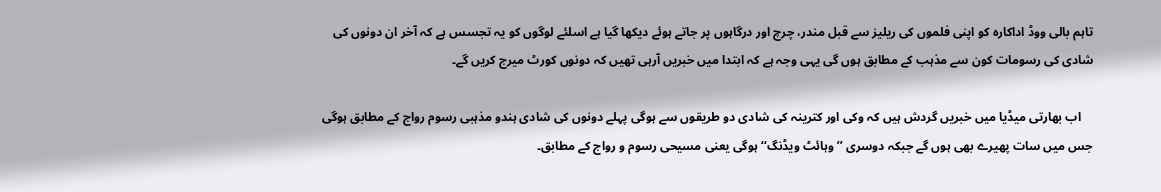تاہم بالی ووڈ اداکارہ کو اپنی فلموں کی ریلیز سے قبل مندر، چرچ اور درگاہوں پر جاتے ہوئے دیکھا گیا ہے اسلئے لوگوں کو یہ تجسس ہے کہ آخر ان دونوں کی شادی کی رسومات کون سے مذہب کے مطابق ہوں گی یہی وجہ ہے کہ ابتدا میں خبریں آرہی تھیں کہ دونوں کورٹ میرج کریں گے۔

    اب بھارتی میڈیا میں خبریں گردش ہیں کہ وکی اور کترینہ کی شادی دو طریقوں سے ہوگی پہلے دونوں کی شادی ہندو مذہبی رسوم رواج کے مطابق ہوگی جس میں سات پھیرے بھی ہوں گے جبکہ دوسری ’’وہائٹ ویڈنگ‘‘ ہوگی یعنی مسیحی رسوم و رواج کے مطابق۔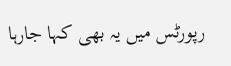رپورٹس میں یہ بھی کہا جارہا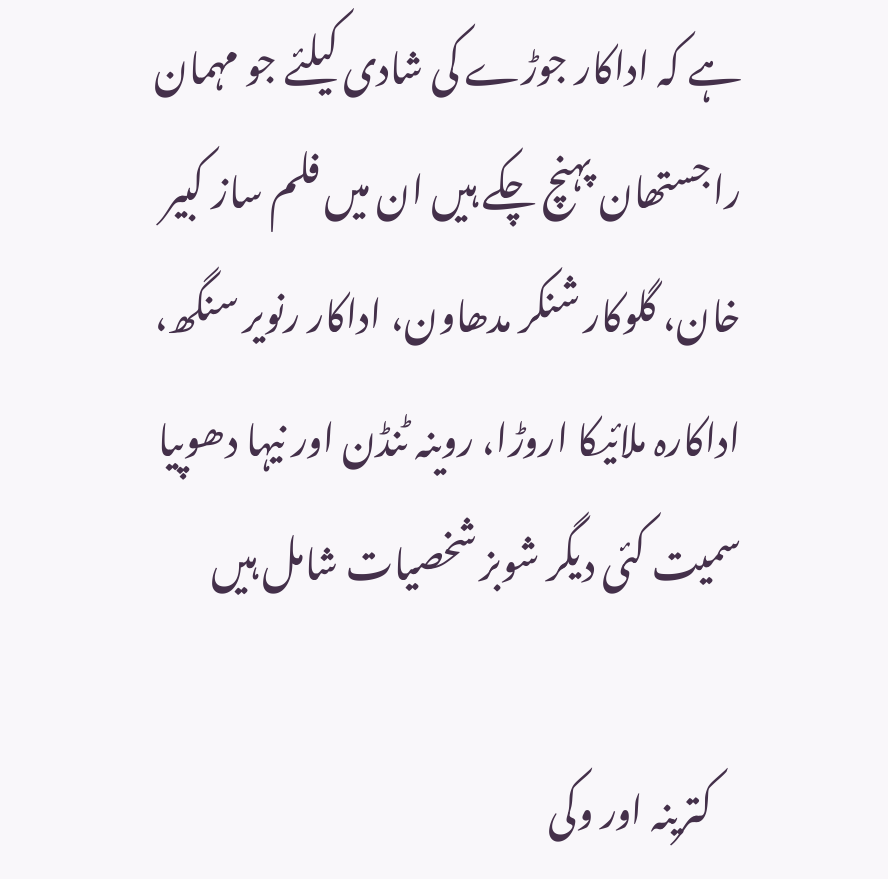ہے کہ اداکار جوڑے کی شادی کیلئے جو مہمان راجستھان پہنچ چکے ہیں ان میں فلم ساز کبیر خان، گلوکار شنکر مدھاون، اداکار رنویر سنگھ، اداکارہ ملائیکا اروڑا، روینہ ٹنڈن اور نیہا دھوپیا سمیت کئی دیگر شوبز شخصیات شامل ہیں

    کترینہ اور وکی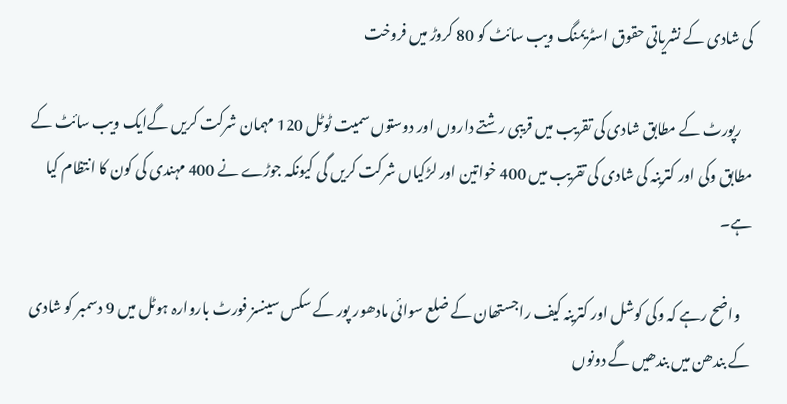کی شادی کے نشریاتی حقوق اسٹریمنگ ویب سائٹ کو 80 کروڑ میں فروخت

    رپورٹ کے مطابق شادی کی تقریب میں قریبی رشتے داروں اور دوستوں سمیت ٹوٹل 120 مہمان شرکت کریں گےایک ویب سائٹ کے مطابق وکی اور کترینہ کی شادی کی تقریب میں 400 خواتین اور لڑکیاں شرکت کریں گی کیونکہ جوڑے نے 400 مہندی کی کون کا انتظام کیا ہے۔

    واضح رہے کہ وکی کوشل اور کترینہ کیف راجستھان کے ضلع سوائی مادھور پور کے سکس سینسز فورٹ باروارہ ہوٹل میں 9 دسمبر کو شادی کے بندھن میں بندھیں گے دونوں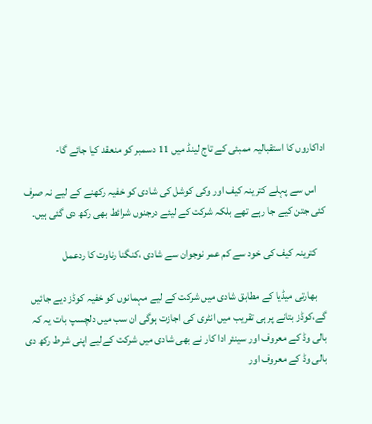اداکاروں کا استقبالیہ ممبئی کے تاج لینڈ میں 11 دسمبر کو منعقد کیا جائے گا-

    اس سے پہلے کترینہ کیف اور وکی کوشل کی شادی کو خفیہ رکھنے کے لیے نہ صرف کئی جتن کیے جا رہے تھے بلکہ شرکت کے لیئے درجنوں شرائط بھی رکھ دی گئی ہیں۔

    کترینہ کیف کی خود سے کم عمر نوجوان سے شادی ،کنگنا رناوت کا ردعمل

    بھارتی میڈیا کے مطابق شادی میں شرکت کے لیے مہمانوں کو خفیہ کوڈز دیے جائیں گے،کوڈز بتانے پر ہی تقریب میں انٹری کی اجازت ہوگی ان سب میں دلچسپ بات یہ کہ بالی وڈ کے معروف اور سینئر ادا کار نے بھی شادی میں شرکت کےلیے اپنی شرط رکھ دی بالی وڈ کے معروف اور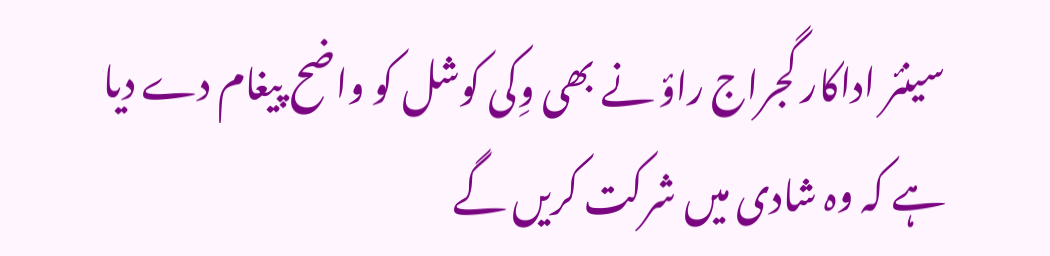سینئر اداکار گجراج راؤ نے بھی وِکی کوشل کو واضح پیغام دے دیا ہے کہ وہ شادی میں شرکت کریں گے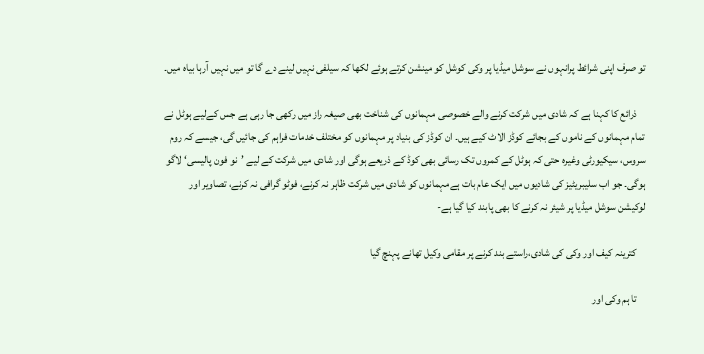تو صرف اپنی شرائط پرانہوں نے سوشل میڈیا پر وکی کوشل کو مینشن کرتے ہوئے لکھا کہ سیلفی نہیں لینے دے گا تو میں نہیں آرہا بیاہ میں۔

    ذرائع کا کہنا ہے کہ شادی میں شرکت کرنے والے خصوصی مہمانوں کی شناخت بھی صیغہ راز میں رکھی جا رہی ہے جس کےلیے ہوٹل نے تمام مہمانوں کے ناموں کے بجائے کوڈز الاٹ کیے ہیں۔ ان کوڈز کی بنیاد پر مہمانوں کو مختلف خدمات فراہم کی جائیں گی، جیسے کہ روم سروس، سیکیورٹی وغیرہ حتی کہ ہوٹل کے کمروں تک رسائی بھی کوڈ کے ذریعے ہوگی اور شادی میں شرکت کے لیے ’نو فون پالیسی‘ لاگو ہوگی۔ جو اب سلیبریٹیز کی شادیوں میں ایک عام بات ہےمہمانوں کو شادی میں شرکت ظاہر نہ کرنے، فوٹو گرافی نہ کرنے، تصاویر اور لوکیشن سوشل میڈیا پر شیئر نہ کرنے کا بھی پابند کیا گیا ہے-

    کترینہ کیف اور وکی کی شادی،راستے بند کرنے پر مقامی وکیل تھانے پہنچ گیا

    تا ہم وکی اور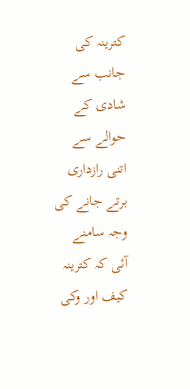کترینہ کی جانب سے شادی کے حوالے سے اتنی رازداری برتے جانے کی وجہ سامنے آئی کہ کترینہ کیف اور وکی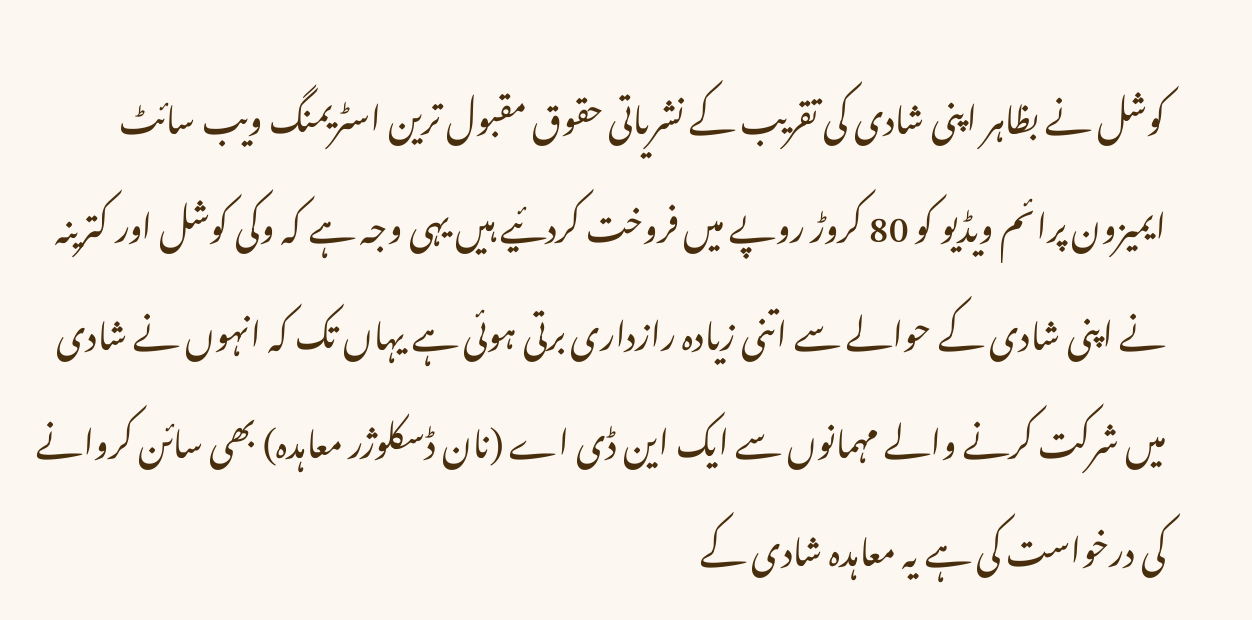کوشل نے بظاہر اپنی شادی کی تقریب کے نشریاتی حقوق مقبول ترین اسٹریمنگ ویب سائٹ ایمیزون پرائم ویڈیو کو 80 کروڑ روپے میں فروخت کردئیے ہیں یہی وجہ ہے کہ وکی کوشل اور کترینہ نے اپنی شادی کے حوالے سے اتنی زیادہ رازداری برتی ہوئی ہے یہاں تک کہ انہوں نے شادی میں شرکت کرنے والے مہمانوں سے ایک این ڈی اے (نان ڈسکلوژر معاہدہ) بھی سائن کروانے کی درخواست کی ہے یہ معاہدہ شادی کے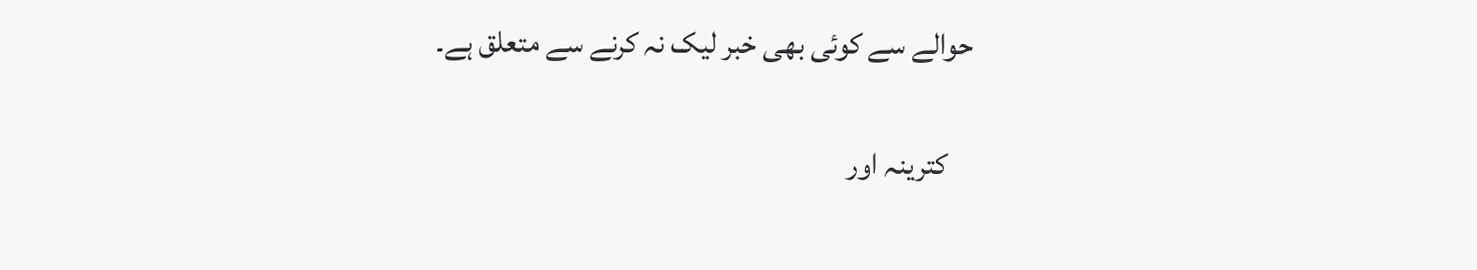حوالے سے کوئی بھی خبر لیک نہ کرنے سے متعلق ہے۔

    کترینہ اور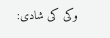وکی کی شادی: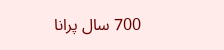700 سال پرانا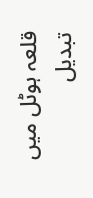قلعہ ہوٹل میں تبدیل